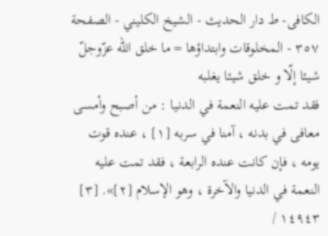الکافی- ط دار الحدیث - الشيخ الكليني - الصفحة ٣٥٧ - المخلوقات وابتداؤها = ما خلق اللّه عزّوجلّ شيئا إلّا و خلق شيئا يغلبه
فقد تمت عليه النعمة في الدنيا : من أصبح وأمسى معافى في بدنه ، آمنا في سربه [١] ، عنده قوت يومه ، فإن كانت عنده الرابعة ، فقد تمت عليه النعمة في الدنيا والآخرة ، وهو الإسلام [٢]». [٣]
١٤٩٤٣ /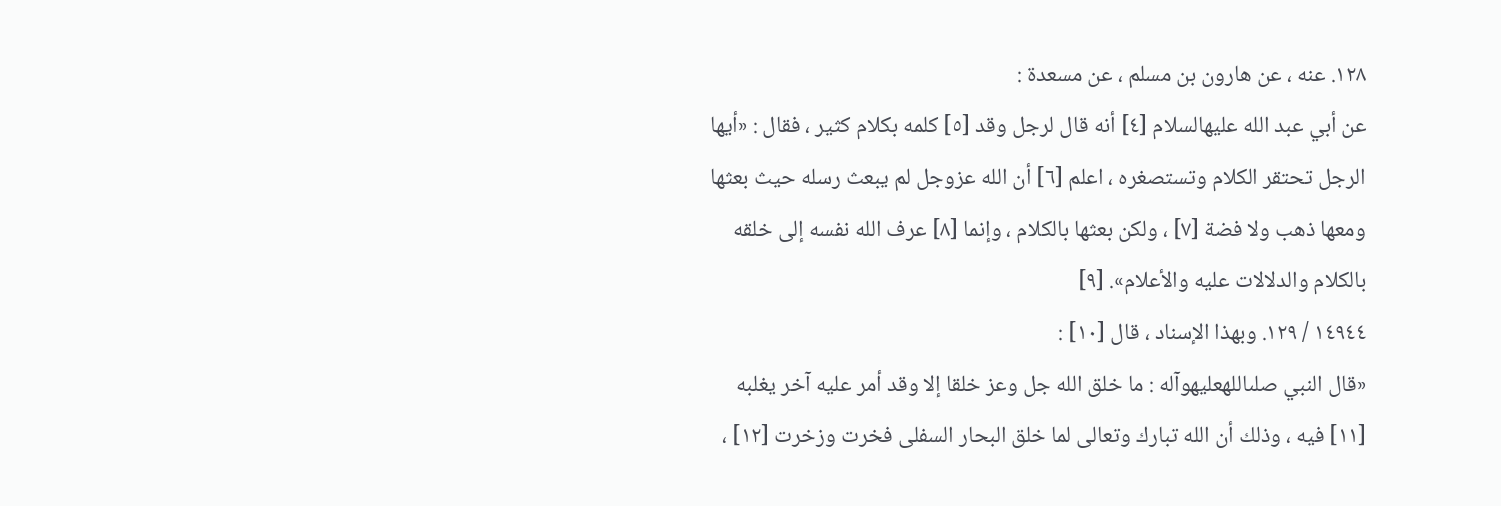١٢٨. عنه ، عن هارون بن مسلم ، عن مسعدة :
عن أبي عبد الله عليهالسلام [٤] أنه قال لرجل وقد [٥] كلمه بكلام كثير ، فقال : «أيها الرجل تحتقر الكلام وتستصغره ، اعلم [٦] أن الله عزوجل لم يبعث رسله حيث بعثها ومعها ذهب ولا فضة [٧] ، ولكن بعثها بالكلام ، وإنما [٨] عرف الله نفسه إلى خلقه بالكلام والدلالات عليه والأعلام». [٩]
١٤٩٤٤ / ١٢٩. وبهذا الإسناد ، قال [١٠] :
«قال النبي صلىاللهعليهوآله : ما خلق الله جل وعز خلقا إلا وقد أمر عليه آخر يغلبه [١١] فيه ، وذلك أن الله تبارك وتعالى لما خلق البحار السفلى فخرت وزخرت [١٢] ،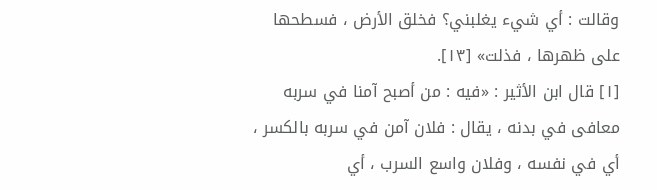وقالت : أي شيء يغلبني؟ فخلق الأرض ، فسطحها على ظهرها ، فذلت» [١٣].
[١] قال ابن الأثير : «فيه : من أصبح آمنا في سربه معافى في بدنه ، يقال : فلان آمن في سربه بالكسر ، أي في نفسه ، وفلان واسع السرب ، أي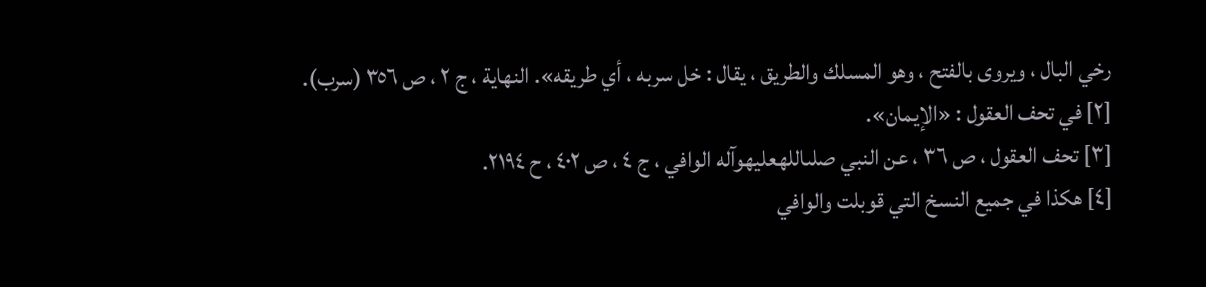رخي البال ، ويروى بالفتح ، وهو المسلك والطريق ، يقال : خل سربه ، أي طريقه». النهاية ، ج ٢ ، ص ٣٥٦ (سرب).
[٢] في تحف العقول : «الإيمان».
[٣] تحف العقول ، ص ٣٦ ، عن النبي صلىاللهعليهوآله الوافي ، ج ٤ ، ص ٤٠٢ ، ح ٢١٩٤.
[٤] هكذا في جميع النسخ التي قوبلت والوافي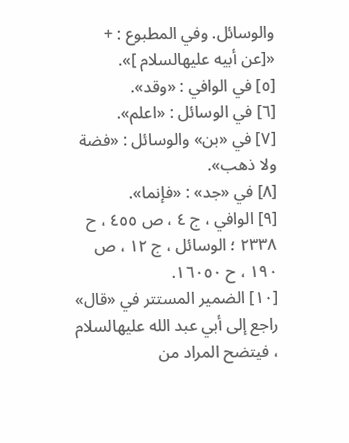والوسائل. وفي المطبوع : + «[عن أبيه عليهالسلام ]».
[٥] في الوافي : «وقد».
[٦] في الوسائل : «اعلم».
[٧] في «بن» والوسائل : «فضة ولا ذهب».
[٨] في «جد» : «فإنما».
[٩] الوافي ، ج ٤ ، ص ٤٥٥ ، ح ٢٣٣٨ ؛ الوسائل ، ج ١٢ ، ص ١٩٠ ، ح ١٦٠٥٠.
[١٠] الضمير المستتر في «قال» راجع إلى أبي عبد الله عليهالسلام ، فيتضح المراد من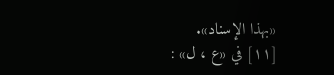«بهذا الإسناد».
[١١] في «ع ، ل» :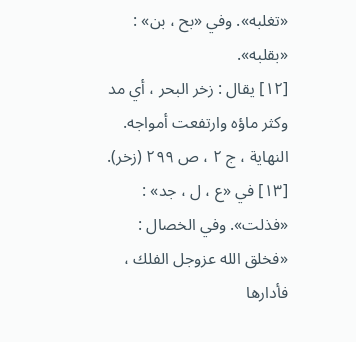«تغلبه». وفي «بح ، بن» : «بقلبه».
[١٢] يقال : زخر البحر ، أي مد وكثر ماؤه وارتفعت أمواجه. النهاية ، ج ٢ ، ص ٢٩٩ (زخر).
[١٣] في «ع ، ل ، جد» : «فذلت». وفي الخصال : «فخلق الله عزوجل الفلك ، فأدارها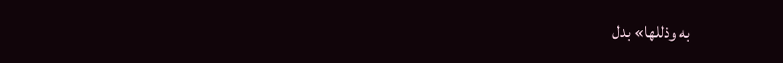به وذللها» بدل